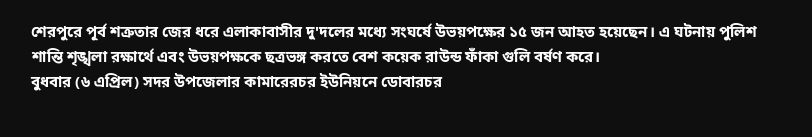শেরপুরে পূর্ব শত্রুতার জের ধরে এলাকাবাসীর দু'দলের মধ্যে সংঘর্ষে উভয়পক্ষের ১৫ জন আহত হয়েছেন। এ ঘটনায় পুলিশ শান্তি শৃঙ্খলা রক্ষার্থে এবং উভয়পক্ষকে ছত্রভঙ্গ করতে বেশ কয়েক রাউন্ড ফাঁকা গুলি বর্ষণ করে।
বুধবার (৬ এপ্রিল) সদর উপজেলার কামারেরচর ইউনিয়নে ডোবারচর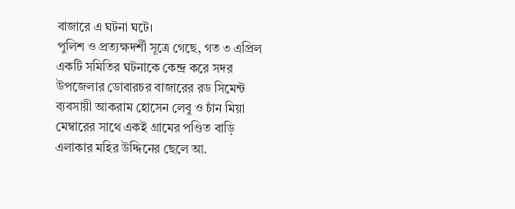বাজারে এ ঘটনা ঘটে।
পুলিশ ও প্রত্যক্ষদর্শী সূত্রে গেছে, গত ৩ এপ্রিল একটি সমিতির ঘটনাকে কেন্দ্র করে সদর উপজেলার ডোবারচর বাজারের রড সিমেন্ট ব্যবসায়ী আকরাম হোসেন লেবু ও চাঁন মিয়া মেম্বারের সাথে একই গ্রামের পণ্ডিত বাড়ি এলাকার মহির উদ্দিনের ছেলে আ.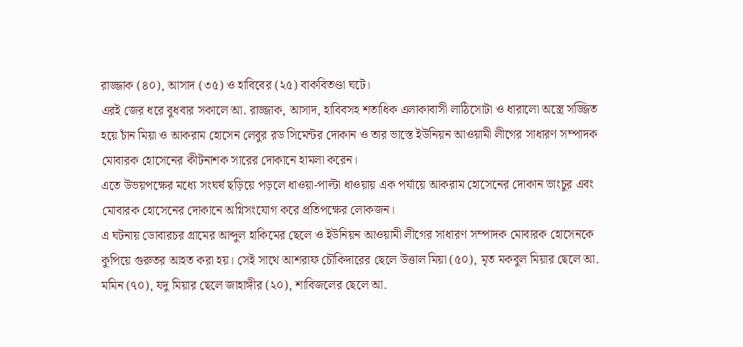রাজ্জাক (৪০), আসাদ (৩৫) ও হাবিবের (২৫) বাকবিতণ্ডা ঘটে।
এরই জের ধরে বুধবার সকালে আ. রাজ্জাক, আসাদ, হাবিবসহ শতাধিক এলাকাবাসী লাঠিসোটা ও ধারালো অস্ত্রে সজ্জিত হয়ে চাঁন মিয়া ও আকরাম হোসেন লেবুর রড সিমেন্টর দোকান ও তার ভাস্তে ইউনিয়ন আওয়ামী লীগের সাধারণ সম্পাদক মোবারক হোসেনের কীটনাশক সারের দোকানে হামলা করেন।
এতে উভয়পক্ষের মধ্যে সংঘর্ষ ছড়িয়ে পড়লে ধাওয়া-পাল্টা ধাওয়ায় এক পর্যায়ে আকরাম হোসেনের দোকান ভাংচুর এবং মোবারক হোসেনের দোকানে অগ্নিসংযোগ করে প্রতিপক্ষের লোকজন।
এ ঘটনায় ডোবারচর গ্রামের আব্দুল হাকিমের ছেলে ও ইউনিয়ন আওয়ামী লীগের সাধারণ সম্পাদক মোবারক হোসেনকে কুপিয়ে গুরুতর আহত করা হয়। সেই সাথে আশরাফ চৌকিদারের ছেলে উত্তাল মিয়া (৫০), মৃত মকবুল মিয়ার ছেলে আ. মমিন (৭০), যদু মিয়ার ছেলে জাহাঙ্গীর (২০), শাবিজলের ছেলে আ.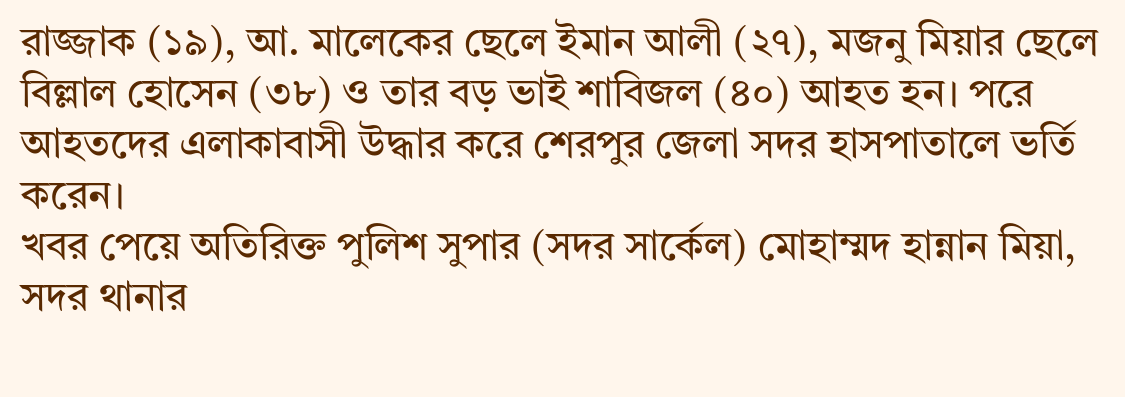রাজ্জাক (১৯), আ. মালেকের ছেলে ইমান আলী (২৭), মজনু মিয়ার ছেলে বিল্লাল হোসেন (৩৮) ও তার বড় ভাই শাবিজল (৪০) আহত হন। পরে আহতদের এলাকাবাসী উদ্ধার করে শেরপুর জেলা সদর হাসপাতালে ভর্তি করেন।
খবর পেয়ে অতিরিক্ত পুলিশ সুপার (সদর সার্কেল) মোহাম্মদ হান্নান মিয়া, সদর থানার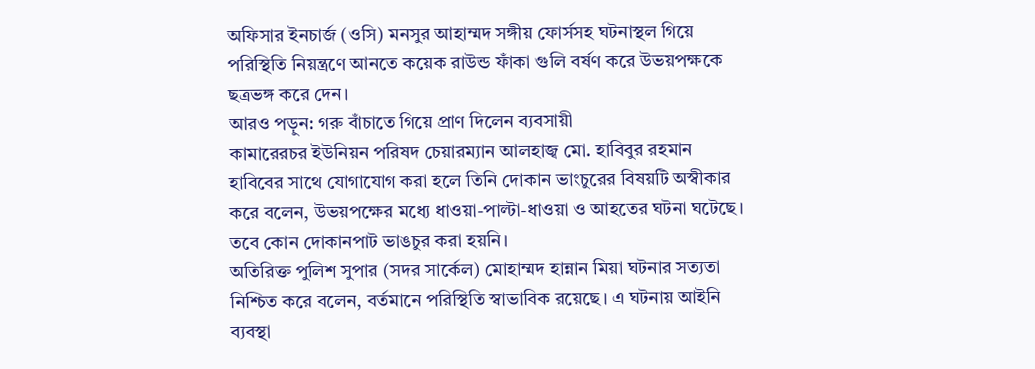অফিসার ইনচার্জ (ওসি) মনসুর আহাম্মদ সঙ্গীয় ফোর্সসহ ঘটনাস্থল গিয়ে পরিস্থিতি নিয়ন্ত্রণে আনতে কয়েক রাউন্ড ফাঁকা গুলি বর্ষণ করে উভয়পক্ষকে ছত্রভঙ্গ করে দেন।
আরও পড়ুন: গরু বাঁচাতে গিয়ে প্রাণ দিলেন ব্যবসায়ী
কামারেরচর ইউনিয়ন পরিষদ চেয়ারম্যান আলহাজ্ব মো. হাবিবুর রহমান হাবিবের সাথে যোগাযোগ করা হলে তিনি দোকান ভাংচুরের বিষয়টি অস্বীকার করে বলেন, উভয়পক্ষের মধ্যে ধাওয়া-পাল্টা-ধাওয়া ও আহতের ঘটনা ঘটেছে। তবে কোন দোকানপাট ভাঙচুর করা হয়নি।
অতিরিক্ত পুলিশ সুপার (সদর সার্কেল) মোহাম্মদ হান্নান মিয়া ঘটনার সত্যতা নিশ্চিত করে বলেন, বর্তমানে পরিস্থিতি স্বাভাবিক রয়েছে। এ ঘটনায় আইনি ব্যবস্থা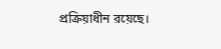প্রক্রিয়াধীন রয়েছে।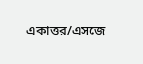একাত্তর/এসজে